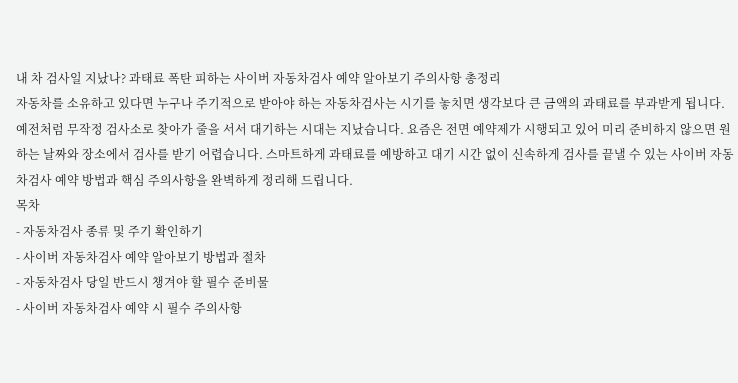내 차 검사일 지났나? 과태료 폭탄 피하는 사이버 자동차검사 예약 알아보기 주의사항 총정리
자동차를 소유하고 있다면 누구나 주기적으로 받아야 하는 자동차검사는 시기를 놓치면 생각보다 큰 금액의 과태료를 부과받게 됩니다. 예전처럼 무작정 검사소로 찾아가 줄을 서서 대기하는 시대는 지났습니다. 요즘은 전면 예약제가 시행되고 있어 미리 준비하지 않으면 원하는 날짜와 장소에서 검사를 받기 어렵습니다. 스마트하게 과태료를 예방하고 대기 시간 없이 신속하게 검사를 끝낼 수 있는 사이버 자동차검사 예약 방법과 핵심 주의사항을 완벽하게 정리해 드립니다.
목차
- 자동차검사 종류 및 주기 확인하기
- 사이버 자동차검사 예약 알아보기 방법과 절차
- 자동차검사 당일 반드시 챙겨야 할 필수 준비물
- 사이버 자동차검사 예약 시 필수 주의사항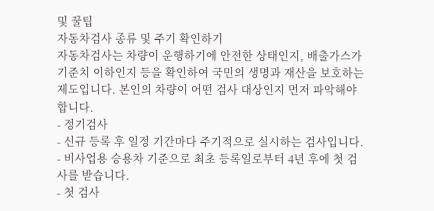및 꿀팁
자동차검사 종류 및 주기 확인하기
자동차검사는 차량이 운행하기에 안전한 상태인지, 배출가스가 기준치 이하인지 등을 확인하여 국민의 생명과 재산을 보호하는 제도입니다. 본인의 차량이 어떤 검사 대상인지 먼저 파악해야 합니다.
- 정기검사
- 신규 등록 후 일정 기간마다 주기적으로 실시하는 검사입니다.
- 비사업용 승용차 기준으로 최초 등록일로부터 4년 후에 첫 검사를 받습니다.
- 첫 검사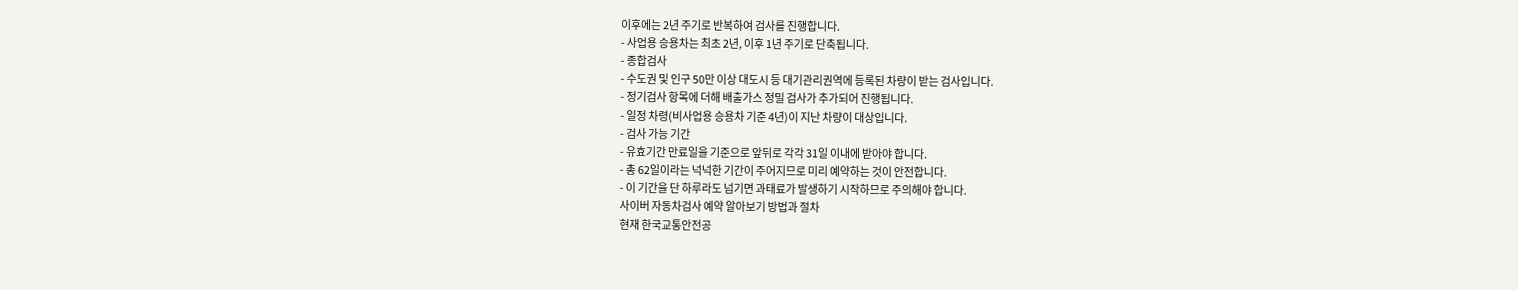이후에는 2년 주기로 반복하여 검사를 진행합니다.
- 사업용 승용차는 최초 2년, 이후 1년 주기로 단축됩니다.
- 종합검사
- 수도권 및 인구 50만 이상 대도시 등 대기관리권역에 등록된 차량이 받는 검사입니다.
- 정기검사 항목에 더해 배출가스 정밀 검사가 추가되어 진행됩니다.
- 일정 차령(비사업용 승용차 기준 4년)이 지난 차량이 대상입니다.
- 검사 가능 기간
- 유효기간 만료일을 기준으로 앞뒤로 각각 31일 이내에 받아야 합니다.
- 총 62일이라는 넉넉한 기간이 주어지므로 미리 예약하는 것이 안전합니다.
- 이 기간을 단 하루라도 넘기면 과태료가 발생하기 시작하므로 주의해야 합니다.
사이버 자동차검사 예약 알아보기 방법과 절차
현재 한국교통안전공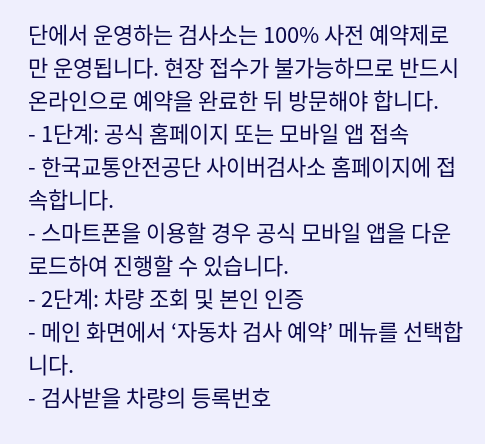단에서 운영하는 검사소는 100% 사전 예약제로만 운영됩니다. 현장 접수가 불가능하므로 반드시 온라인으로 예약을 완료한 뒤 방문해야 합니다.
- 1단계: 공식 홈페이지 또는 모바일 앱 접속
- 한국교통안전공단 사이버검사소 홈페이지에 접속합니다.
- 스마트폰을 이용할 경우 공식 모바일 앱을 다운로드하여 진행할 수 있습니다.
- 2단계: 차량 조회 및 본인 인증
- 메인 화면에서 ‘자동차 검사 예약’ 메뉴를 선택합니다.
- 검사받을 차량의 등록번호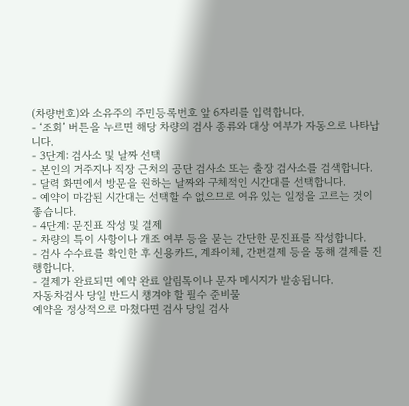(차량번호)와 소유주의 주민등록번호 앞 6자리를 입력합니다.
- ‘조회’ 버튼을 누르면 해당 차량의 검사 종류와 대상 여부가 자동으로 나타납니다.
- 3단계: 검사소 및 날짜 선택
- 본인의 거주지나 직장 근처의 공단 검사소 또는 출장 검사소를 검색합니다.
- 달력 화면에서 방문을 원하는 날짜와 구체적인 시간대를 선택합니다.
- 예약이 마감된 시간대는 선택할 수 없으므로 여유 있는 일정을 고르는 것이 좋습니다.
- 4단계: 문진표 작성 및 결제
- 차량의 특이 사항이나 개조 여부 등을 묻는 간단한 문진표를 작성합니다.
- 검사 수수료를 확인한 후 신용카드, 계좌이체, 간편결제 등을 통해 결제를 진행합니다.
- 결제가 완료되면 예약 완료 알림톡이나 문자 메시지가 발송됩니다.
자동차검사 당일 반드시 챙겨야 할 필수 준비물
예약을 정상적으로 마쳤다면 검사 당일 검사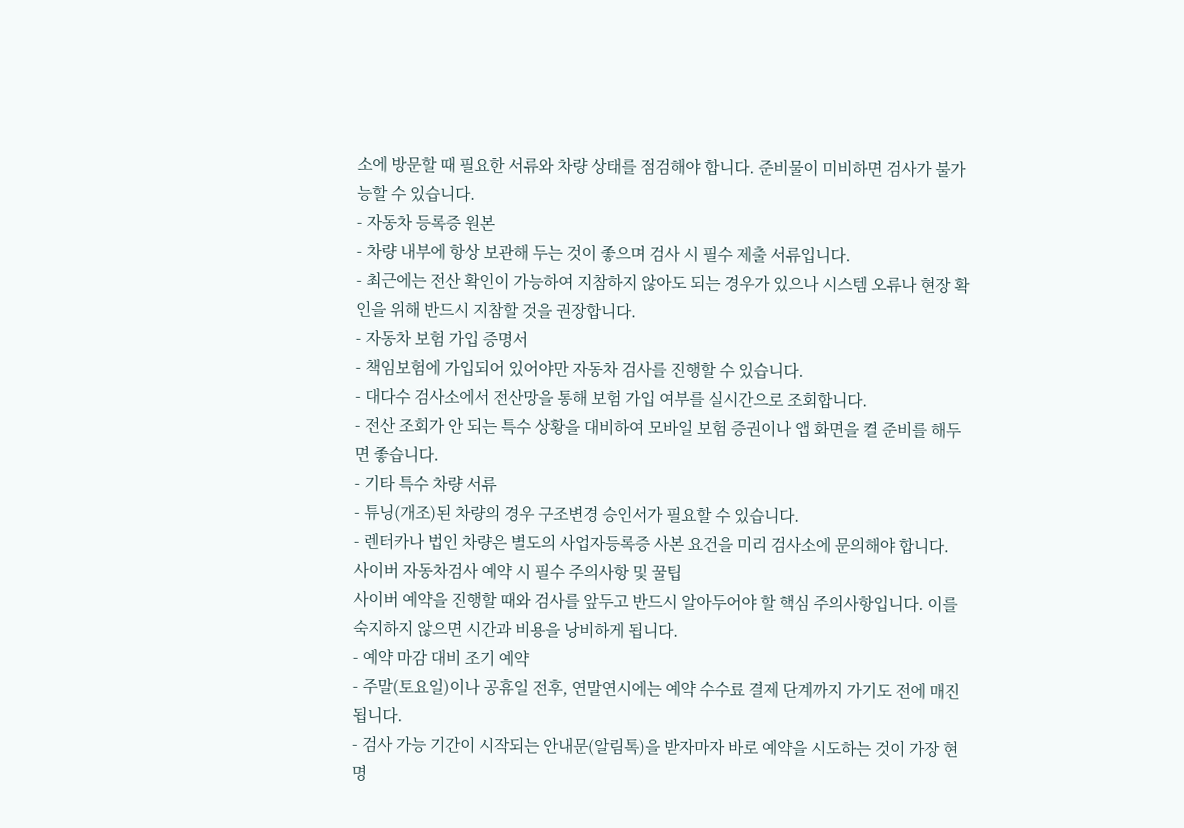소에 방문할 때 필요한 서류와 차량 상태를 점검해야 합니다. 준비물이 미비하면 검사가 불가능할 수 있습니다.
- 자동차 등록증 원본
- 차량 내부에 항상 보관해 두는 것이 좋으며 검사 시 필수 제출 서류입니다.
- 최근에는 전산 확인이 가능하여 지참하지 않아도 되는 경우가 있으나 시스템 오류나 현장 확인을 위해 반드시 지참할 것을 권장합니다.
- 자동차 보험 가입 증명서
- 책임보험에 가입되어 있어야만 자동차 검사를 진행할 수 있습니다.
- 대다수 검사소에서 전산망을 통해 보험 가입 여부를 실시간으로 조회합니다.
- 전산 조회가 안 되는 특수 상황을 대비하여 모바일 보험 증권이나 앱 화면을 켤 준비를 해두면 좋습니다.
- 기타 특수 차량 서류
- 튜닝(개조)된 차량의 경우 구조변경 승인서가 필요할 수 있습니다.
- 렌터카나 법인 차량은 별도의 사업자등록증 사본 요건을 미리 검사소에 문의해야 합니다.
사이버 자동차검사 예약 시 필수 주의사항 및 꿀팁
사이버 예약을 진행할 때와 검사를 앞두고 반드시 알아두어야 할 핵심 주의사항입니다. 이를 숙지하지 않으면 시간과 비용을 낭비하게 됩니다.
- 예약 마감 대비 조기 예약
- 주말(토요일)이나 공휴일 전후, 연말연시에는 예약 수수료 결제 단계까지 가기도 전에 매진됩니다.
- 검사 가능 기간이 시작되는 안내문(알림톡)을 받자마자 바로 예약을 시도하는 것이 가장 현명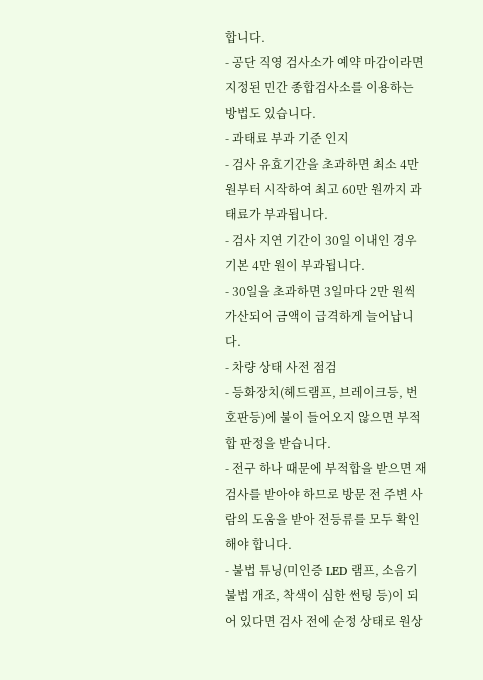합니다.
- 공단 직영 검사소가 예약 마감이라면 지정된 민간 종합검사소를 이용하는 방법도 있습니다.
- 과태료 부과 기준 인지
- 검사 유효기간을 초과하면 최소 4만 원부터 시작하여 최고 60만 원까지 과태료가 부과됩니다.
- 검사 지연 기간이 30일 이내인 경우 기본 4만 원이 부과됩니다.
- 30일을 초과하면 3일마다 2만 원씩 가산되어 금액이 급격하게 늘어납니다.
- 차량 상태 사전 점검
- 등화장치(헤드램프, 브레이크등, 번호판등)에 불이 들어오지 않으면 부적합 판정을 받습니다.
- 전구 하나 때문에 부적합을 받으면 재검사를 받아야 하므로 방문 전 주변 사람의 도움을 받아 전등류를 모두 확인해야 합니다.
- 불법 튜닝(미인증 LED 램프, 소음기 불법 개조, 착색이 심한 썬팅 등)이 되어 있다면 검사 전에 순정 상태로 원상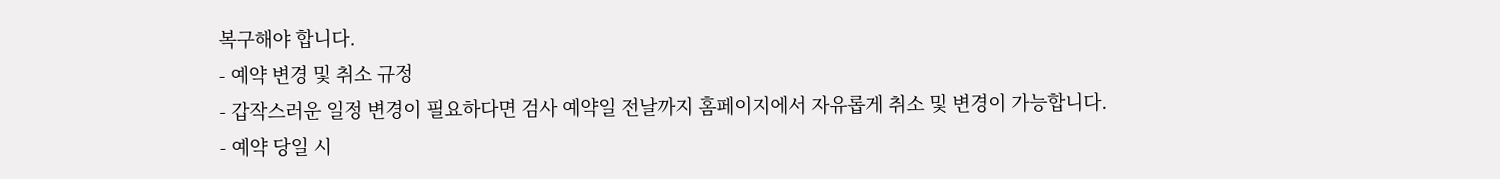복구해야 합니다.
- 예약 변경 및 취소 규정
- 갑작스러운 일정 변경이 필요하다면 검사 예약일 전날까지 홈페이지에서 자유롭게 취소 및 변경이 가능합니다.
- 예약 당일 시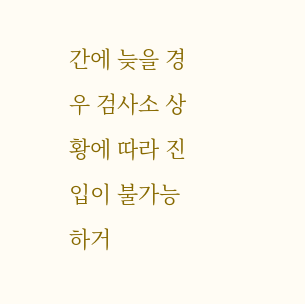간에 늦을 경우 검사소 상황에 따라 진입이 불가능하거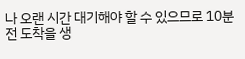나 오랜 시간 대기해야 할 수 있으므로 10분 전 도착을 생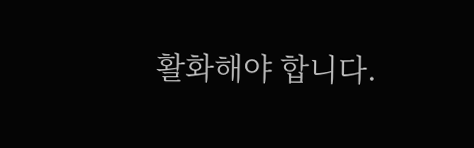활화해야 합니다.